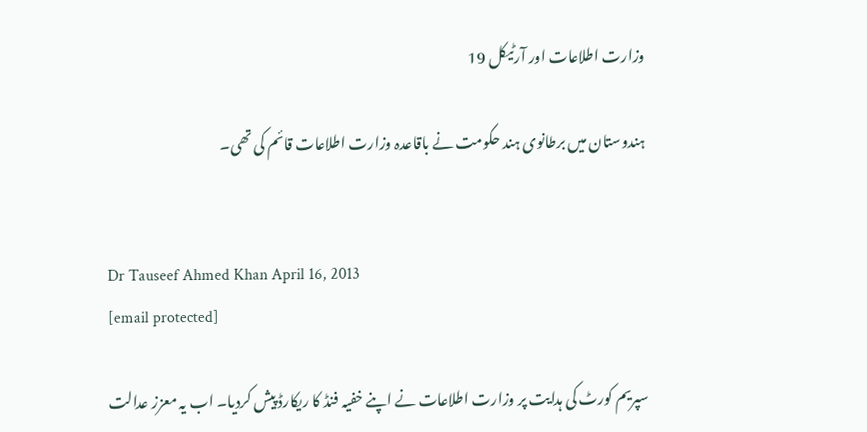وزارت اطلاعات اور آرٹیکل 19

ہندوستان میں برطانوی ہند حکومت نے باقاعدہ وزارت اطلاعات قائم کی تھی۔


Dr Tauseef Ahmed Khan April 16, 2013
[email protected]

سپریم کورٹ کی ہدایت پر وزارت اطلاعات نے اپنے خفیہ فنڈ کا ریکارڈ پیش کردیا۔ اب یہ معزز عدالت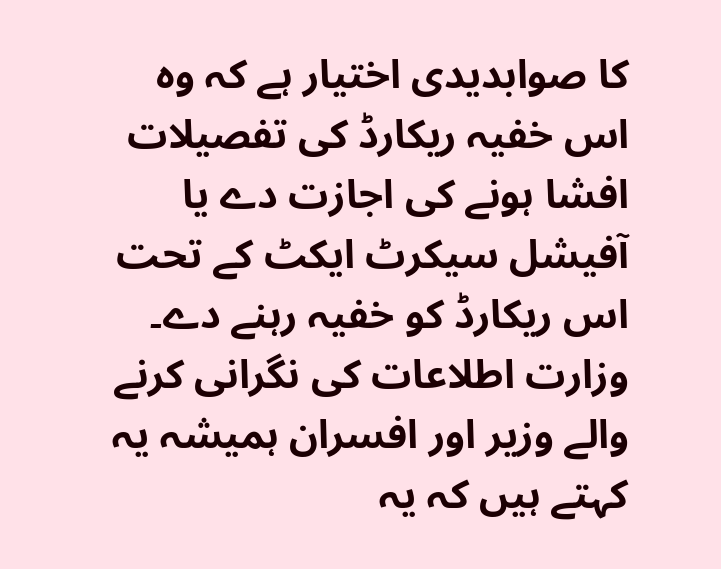کا صوابدیدی اختیار ہے کہ وہ اس خفیہ ریکارڈ کی تفصیلات افشا ہونے کی اجازت دے یا آفیشل سیکرٹ ایکٹ کے تحت اس ریکارڈ کو خفیہ رہنے دے۔ وزارت اطلاعات کی نگرانی کرنے والے وزیر اور افسران ہمیشہ یہ کہتے ہیں کہ یہ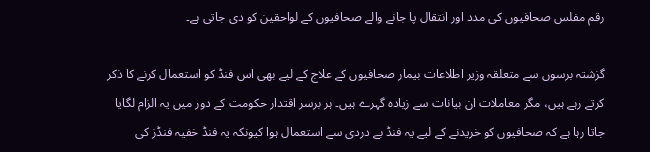رقم مفلس صحافیوں کی مدد اور انتقال پا جانے والے صحافیوں کے لواحقین کو دی جاتی ہے۔

گزشتہ برسوں سے متعلقہ وزیر اطلاعات بیمار صحافیوں کے علاج کے لیے بھی اس فنڈ کو استعمال کرنے کا ذکر کرتے رہے ہیں، مگر معاملات ان بیانات سے زیادہ گہرے ہیں۔ ہر برسر اقتدار حکومت کے دور میں یہ الزام لگایا جاتا رہا ہے کہ صحافیوں کو خریدنے کے لیے یہ فنڈ بے دردی سے استعمال ہوا کیونکہ یہ فنڈ خفیہ فنڈز کی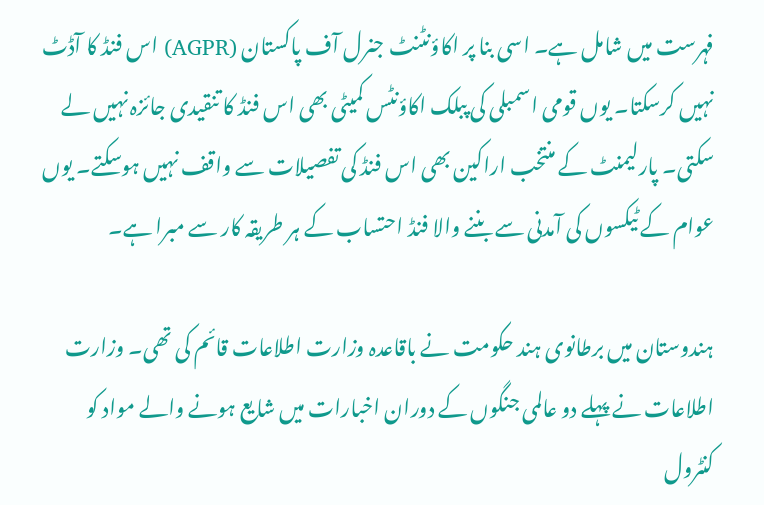فہرست میں شامل ہے۔ اسی بنا پر اکاؤنٹنٹ جنرل آف پاکستان (AGPR) اس فنڈ کا آڈٹ نہیں کرسکتا۔ یوں قومی اسمبلی کی پبلک اکاؤنٹس کمیٹی بھی اس فنڈ کا تنقیدی جائزہ نہیں لے سکتی۔ پارلیمنٹ کے منتخب اراکین بھی اس فنڈ کی تفصیلات سے واقف نہیں ہوسکتے۔ یوں عوام کے ٹیکسوں کی آمدنی سے بننے والا فنڈ احتساب کے ہر طریقہ کار سے مبرا ہے۔

ہندوستان میں برطانوی ہند حکومت نے باقاعدہ وزارت اطلاعات قائم کی تھی۔ وزارت اطلاعات نے پہلے دو عالمی جنگوں کے دوران اخبارات میں شایع ہونے والے مواد کو کنٹرول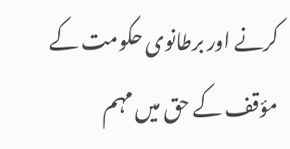کرنے اور برطانوی حکومت کے مؤقف کے حق میں مہم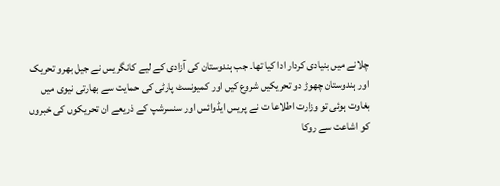چلانے میں بنیادی کردار ادا کیا تھا۔ جب ہندوستان کی آزادی کے لیے کانگریس نے جیل بھرو تحریک اور ہندوستان چھوڑ دو تحریکیں شروع کیں اور کمیونسٹ پارٹی کی حمایت سے بھارتی نیوی میں بغاوت ہوئی تو وزارت اطلاعا ت نے پریس ایڈوائس اور سنسرشپ کے ذریعے ان تحریکوں کی خبروں کو اشاعت سے روکا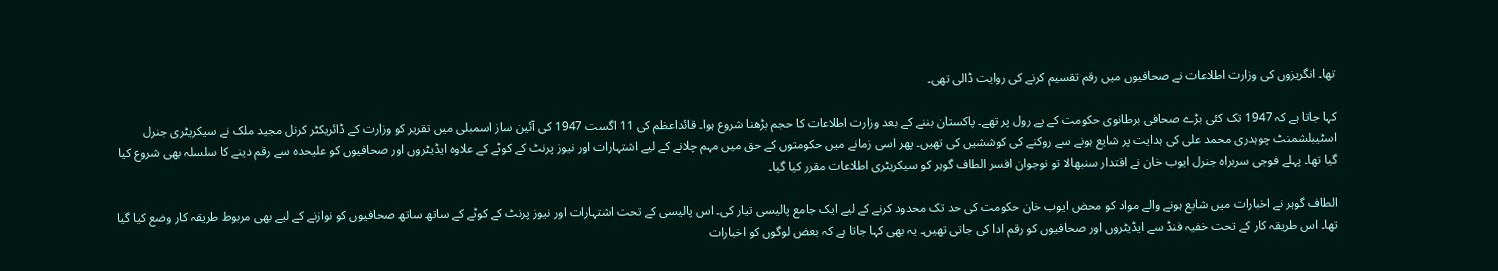تھا۔ انگریزوں کی وزارت اطلاعات نے صحافیوں میں رقم تقسیم کرنے کی روایت ڈالی تھی۔

کہا جاتا ہے کہ 1947 تک کئی بڑے صحافی برطانوی حکومت کے پے رول پر تھے۔ پاکستان بننے کے بعد وزارت اطلاعات کا حجم بڑھنا شروع ہوا۔ قائداعظم کی 11 اگست 1947 کی آئین ساز اسمبلی میں تقریر کو وزارت کے ڈائریکٹر کرنل مجید ملک نے سیکریٹری جنرل اسٹیبلشمنٹ چوہدری محمد علی کی ہدایت پر شایع ہونے سے روکنے کی کوششیں کی تھیں۔ پھر اسی زمانے میں حکومتوں کے حق میں مہم چلانے کے لیے اشتہارات اور نیوز پرنٹ کے کوٹے کے علاوہ ایڈیٹروں اور صحافیوں کو علیحدہ سے رقم دینے کا سلسلہ بھی شروع کیا گیا تھا۔ پہلے فوجی سربراہ جنرل ایوب خان نے اقتدار سنبھالا تو نوجوان افسر الطاف گوہر کو سیکریٹری اطلاعات مقرر کیا گیا۔

الطاف گوہر نے اخبارات میں شایع ہونے والے مواد کو محض ایوب خان حکومت کی حد تک محدود کرنے کے لیے ایک جامع پالیسی تیار کی۔ اس پالیسی کے تحت اشتہارات اور نیوز پرنٹ کے کوٹے کے ساتھ ساتھ صحافیوں کو نوازنے کے لیے بھی مربوط طریقہ کار وضع کیا گیا تھا۔ اس طریقہ کار کے تحت خفیہ فنڈ سے ایڈیٹروں اور صحافیوں کو رقم ادا کی جاتی تھیں۔ یہ بھی کہا جاتا ہے کہ بعض لوگوں کو اخبارات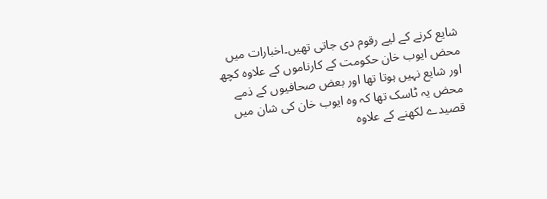شایع کرنے کے لیے رقوم دی جاتی تھیں۔اخبارات میں محض ایوب خان حکومت کے کارناموں کے علاوہ کچھ اور شایع نہیں ہوتا تھا اور بعض صحافیوں کے ذمے محض یہ ٹاسک تھا کہ وہ ایوب خان کی شان میں قصیدے لکھنے کے علاوہ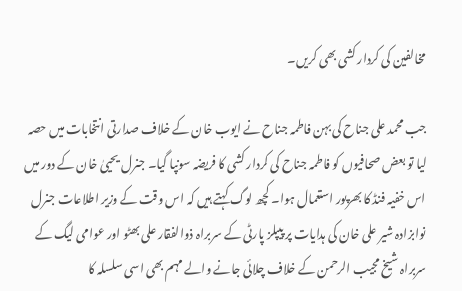مخالفین کی کردار کشی بھی کریں۔

جب محمد علی جناح کی بہن فاطمہ جناح نے ایوب خان کے خلاف صدارتی انتخابات میں حصہ لیا تو بعض صحافیوں کو فاطمہ جناح کی کردار کشی کا فریضہ سونپا گیا۔ جنرل یحییٰ خان کے دور میں اس خفیہ فنڈ کا بھرپور استعمال ہوا۔ کچھ لوگ کہتے ہیں کہ اس وقت کے وزیر اطلاعات جنرل نوابزادہ شیر علی خان کی ہدایات پر پیپلز پارٹی کے سربراہ ذوالفقار علی بھٹو اور عوامی لیگ کے سربراہ شیخ مجیب الرحمن کے خلاف چلائی جانے والے مہم بھی اسی سلسلہ کا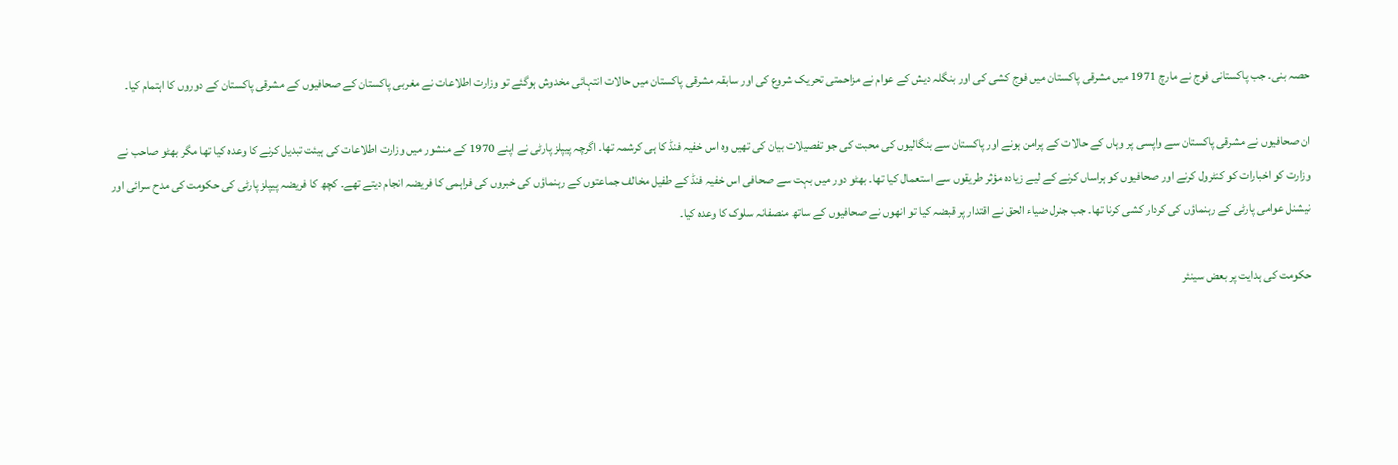حصہ بنی۔ جب پاکستانی فوج نے مارچ 1971 میں مشرقی پاکستان میں فوج کشی کی اور بنگلہ دیش کے عوام نے مزاحمتی تحریک شروع کی اور سابقہ مشرقی پاکستان میں حالات انتہائی مخدوش ہوگئے تو وزارت اطلاعات نے مغربی پاکستان کے صحافیوں کے مشرقی پاکستان کے دوروں کا اہتمام کیا۔

ان صحافیوں نے مشرقی پاکستان سے واپسی پر وہاں کے حالات کے پرامن ہونے اور پاکستان سے بنگالیوں کی محبت کی جو تفصیلات بیان کی تھیں وہ اس خفیہ فنڈ کا ہی کرشمہ تھا۔ اگرچہ پیپلز پارٹی نے اپنے 1970 کے منشور میں وزارت اطلاعات کی ہیئت تبدیل کرنے کا وعدہ کیا تھا مگر بھٹو صاحب نے وزارت کو اخبارات کو کنٹرول کرنے اور صحافیوں کو ہراساں کرنے کے لیے زیادہ مؤثر طریقوں سے استعمال کیا تھا۔ بھٹو دور میں بہت سے صحافی اس خفیہ فنڈ کے طفیل مخالف جماعتوں کے رہنماؤں کی خبروں کی فراہمی کا فریضہ انجام دیتے تھے۔ کچھ کا فریضہ پیپلز پارٹی کی حکومت کی مدح سرائی اور نیشنل عوامی پارٹی کے رہنماؤں کی کردار کشی کرنا تھا۔ جب جنرل ضیاء الحق نے اقتدار پر قبضہ کیا تو انھوں نے صحافیوں کے ساتھ منصفانہ سلوک کا وعدہ کیا۔

حکومت کی ہدایت پر بعض سینئر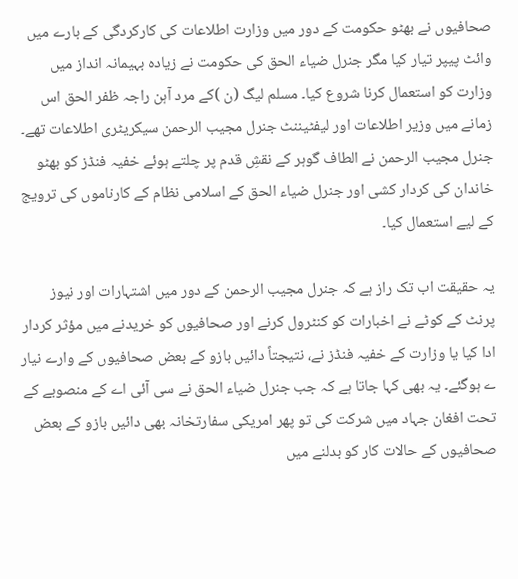صحافیوں نے بھٹو حکومت کے دور میں وزارت اطلاعات کی کارکردگی کے بارے میں وائٹ پیپر تیار کیا مگر جنرل ضیاء الحق کی حکومت نے زیادہ بہیمانہ انداز میں وزارت کو استعمال کرنا شروع کیا۔ مسلم لیگ (ن )کے مرد آہن راجہ ظفر الحق اس زمانے میں وزیر اطلاعات اور لیفٹیننٹ جنرل مجیب الرحمن سیکریٹری اطلاعات تھے۔ جنرل مجیب الرحمن نے الطاف گوہر کے نقشِ قدم پر چلتے ہوئے خفیہ فنڈز کو بھٹو خاندان کی کردار کشی اور جنرل ضیاء الحق کے اسلامی نظام کے کارناموں کی ترویج کے لیے استعمال کیا۔

یہ حقیقت اب تک راز ہے کہ جنرل مجیب الرحمن کے دور میں اشتہارات اور نیوز پرنٹ کے کوٹے نے اخبارات کو کنٹرول کرنے اور صحافیوں کو خریدنے میں مؤثر کردار ادا کیا یا وزارت کے خفیہ فنڈز نے، نتیجتاً دائیں بازو کے بعض صحافیوں کے وارے نیار ے ہوگئے۔ یہ بھی کہا جاتا ہے کہ جب جنرل ضیاء الحق نے سی آئی اے کے منصوبے کے تحت افغان جہاد میں شرکت کی تو پھر امریکی سفارتخانہ بھی دائیں بازو کے بعض صحافیوں کے حالات کار کو بدلنے میں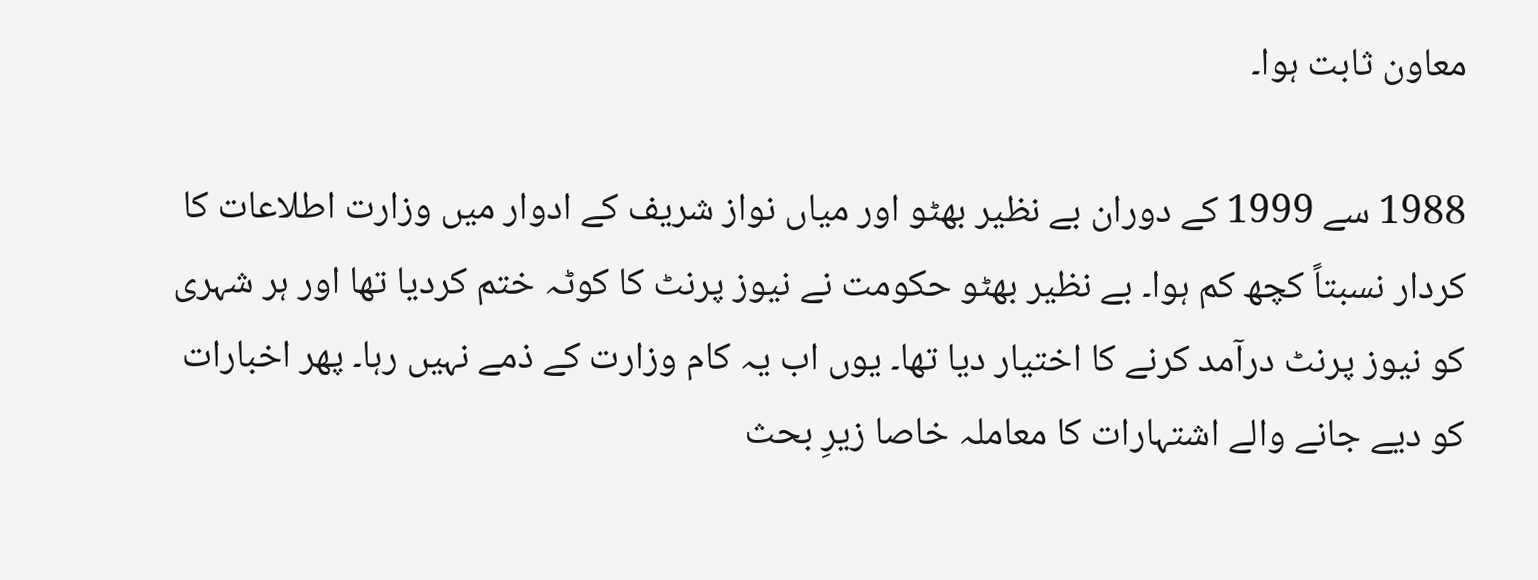معاون ثابت ہوا۔

1988 سے 1999 کے دوران بے نظیر بھٹو اور میاں نواز شریف کے ادوار میں وزارت اطلاعات کا کردار نسبتاً کچھ کم ہوا۔ بے نظیر بھٹو حکومت نے نیوز پرنٹ کا کوٹہ ختم کردیا تھا اور ہر شہری کو نیوز پرنٹ درآمد کرنے کا اختیار دیا تھا۔ یوں اب یہ کام وزارت کے ذمے نہیں رہا۔ پھر اخبارات کو دیے جانے والے اشتہارات کا معاملہ خاصا زیرِ بحث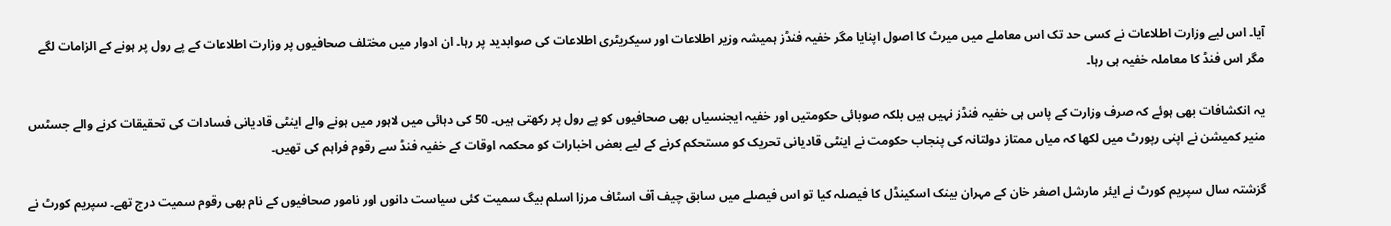آیا۔ اس لیے وزارت اطلاعات نے کسی حد تک اس معاملے میں میرٹ کا اصول اپنایا مگر خفیہ فنڈز ہمیشہ وزیر اطلاعات اور سیکریٹری اطلاعات کی صوابدید پر رہا۔ ان ادوار میں مختلف صحافیوں پر وزارت اطلاعات کے پے رول پر ہونے کے الزامات لگے مگر اس فنڈ کا معاملہ خفیہ ہی رہا۔

یہ انکشافات بھی ہوئے کہ صرف وزارت کے پاس ہی خفیہ فنڈز نہیں ہیں بلکہ صوبائی حکومتیں اور خفیہ ایجنسیاں بھی صحافیوں کو پے رول پر رکھتی ہیں۔ 50 کی دہائی میں لاہور میں ہونے والے اینٹی قادیانی فسادات کی تحقیقات کرنے والے جسٹس منیر کمیشن نے اپنی رپورٹ میں لکھا کہ میاں ممتاز دولتانہ کی پنجاب حکومت نے اینٹی قادیانی تحریک کو مستحکم کرنے کے لیے بعض اخبارات کو محکمہ اوقات کے خفیہ فنڈ سے رقوم فراہم کی تھیں۔

گزشتہ سال سپریم کورٹ نے ایئر مارشل اصغر خان کے مہران بینک اسکینڈل کا فیصلہ کیا تو اس فیصلے میں سابق چیف آف اسٹاف مرزا اسلم بیگ سمیت کئی سیاست دانوں اور نامور صحافیوں کے نام بھی رقوم سمیت درج تھے۔ سپریم کورٹ نے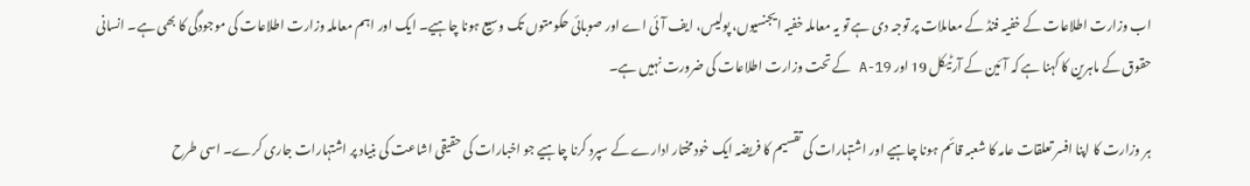اب وزارت اطلاعات کے خفیہ فنڈ کے معاملات پر توجہ دی ہے تو یہ معاملہ خفیہ ایجنسیوں، پولیس، ایف آئی اے اور صوبائی حکومتوں تک وسیع ہونا چاہیے۔ ایک اور اہم معاملہ وزارت اطلاعات کی موجودگی کا بھی ہے۔ انسانی حقوق کے ماہرین کا کہنا ہے کہ آئین کے آرٹیکل 19 اور 19-A کے تحت وزارت اطلاعات کی ضرورت نہیں ہے۔

ہر وزارت کا اپنا افسر تعلقات عامہ کا شعبہ قائم ہونا چاہیے اور اشتہارات کی تقسیم کا فریضہ ایک خودمختار ادارے کے سپرد کرنا چاہیے جو اخبارات کی حقیقی اشاعت کی بنیاد پر اشتہارات جاری کرے۔ اسی طرح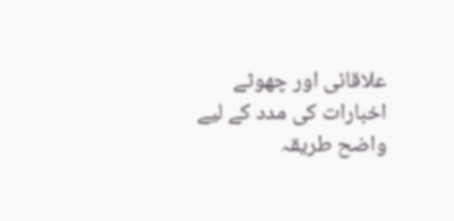علاقائی اور چھوٹے اخبارات کی مدد کے لیے واضح طریقہ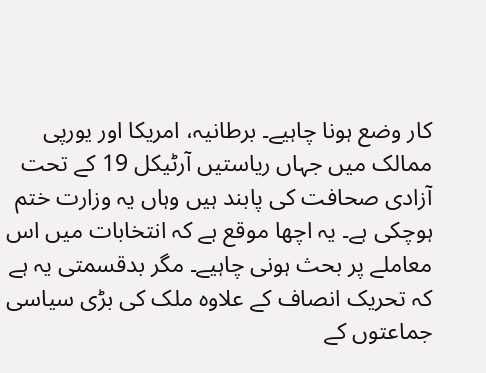کار وضع ہونا چاہیے۔ برطانیہ، امریکا اور یورپی ممالک میں جہاں ریاستیں آرٹیکل 19 کے تحت آزادی صحافت کی پابند ہیں وہاں یہ وزارت ختم ہوچکی ہے۔ یہ اچھا موقع ہے کہ انتخابات میں اس معاملے پر بحث ہونی چاہیے۔ مگر بدقسمتی یہ ہے کہ تحریک انصاف کے علاوہ ملک کی بڑی سیاسی جماعتوں کے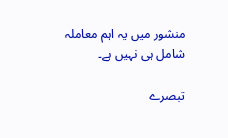منشور میں یہ اہم معاملہ شامل ہی نہیں ہے۔

تبصرے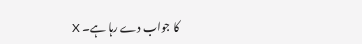کا جواب دے رہا ہے۔ X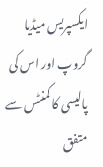ایکسپریس میڈیا گروپ اور اس کی پالیسی کا کمنٹس سے متفق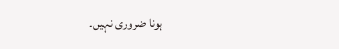ہونا ضروری نہیں۔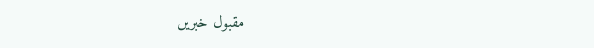مقبول خبریں